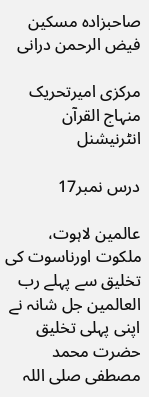صاحبزادہ مسکین فیض الرحمن درانی

مرکزی امیرتحریک منہاج القرآن انٹرنیشنل

درس نمبر17

عالمین لاہوت، ملکوت اورناسوت کی تخلیق سے پہلے رب العالمین جل شانہ نے اپنی پہلی تخلیق حضرت محمد مصطفی صلی اللہ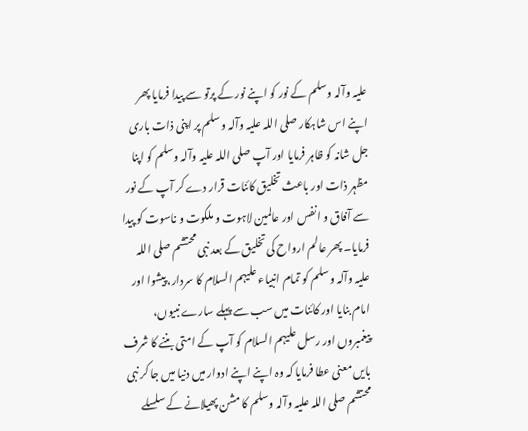علیہ وآلہ وسلم کے نور کو اپنے نور کے پرتو سے پیدا فرمایا پھر اپنے اس شاہکار صلی اللہ علیہ وآلہ وسلم پر اپنی ذات باری جل شانہ کو ظاہر فرمایا اور آپ صلی اللہ علیہ وآلہ وسلم کو اپنا مظہر ذات اور باعث تخلیق کائنات قرار دے کر آپ کے نور سے آفاق و انفس اور عالمین لاہوت و ملکوت و ناسوت کو پیدا فرمایا۔ پھر عالم ارواح کی تخلیق کے بعد نبی محتشم صلی اللہ علیہ وآلہ وسلم کو تمام انبیاء علیہم السلام کا سردار، پیشوا اور امام بنایا اور کائنات میں سب سے پہلے سارے نبیوں، پیغمبروں اور رسل علیہم السلام کو آپ کے امتی بننے کا شرف بایں معنی عطا فرمایا کہ وہ اپنے اپنے ادوار میں دنیا میں جا کر نبی محتشم صلی اللہ علیہ وآلہ وسلم کا مشن پھیلانے کے سلسلے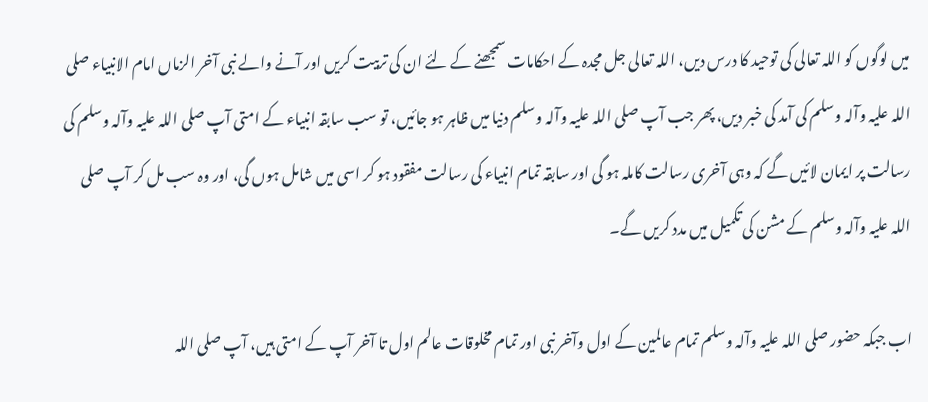میں لوگوں کو اللہ تعالی کی توحید کا درس دیں، اللہ تعالی جل مجدہ کے احکامات سمجھنے کے لئے ان کی تربیت کریں اور آنے والے نبی آخر الزماں امام الانبیاء صلی اللہ علیہ وآلہ وسلم کی آمد کی خبر دیں، پھر جب آپ صلی اللہ علیہ وآلہ وسلم دنیا میں ظاہر ہو جائیں، تو سب سابقہ انبیاء کے امتی آپ صلی اللہ علیہ وآلہ وسلم کی رسالت پر ایمان لائیں گے کہ وہی آخری رسالت کاملہ ہو گی اور سابقہ تمام انبیاء کی رسالت مفقود ہو کر اسی میں شامل ہوں گی، اور وہ سب مل کر آپ صلی اللہ علیہ وآلہ وسلم کے مشن کی تکمیل میں مدد کریں گے۔

اب جبکہ حضور صلی اللہ علیہ وآلہ وسلم تمام عالمین کے اول وآخر نبی اور تمام مخلوقات عالم اول تا آخر آپ کے امتی ہیں، آپ صلی اللہ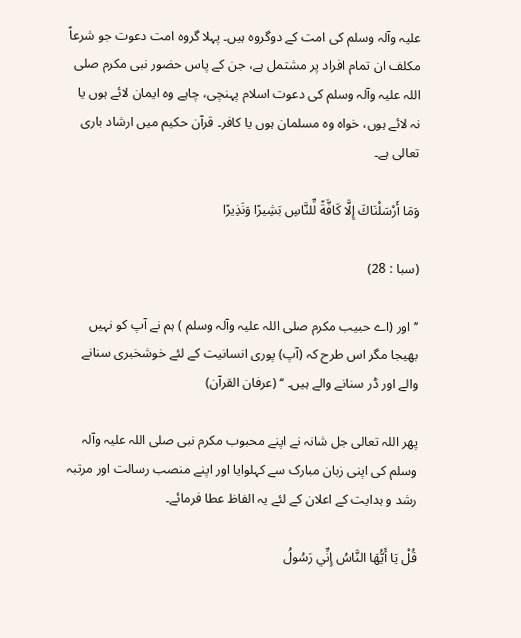علیہ وآلہ وسلم کی امت کے دوگروہ ہیں۔ پہلا گروہ امت دعوت جو شرعاً مکلف ان تمام افراد پر مشتمل ہے، جن کے پاس حضور نبی مکرم صلی اللہ علیہ وآلہ وسلم کی دعوت اسلام پہنچی، چاہے وہ ایمان لائے ہوں یا نہ لائے ہوں، خواہ وہ مسلمان ہوں یا کافر۔ قرآن حکیم میں ارشاد باری تعالی ہے۔

وَمَا أَرْسَلْنَاكَ إِلَّا كَافَّةً لِّلنَّاسِ بَشِيرًا وَنَذِيرًا

(سبا : 28)

’’اور (اے حبیب مکرم صلی اللہ علیہ وآلہ وسلم ) ہم نے آپ کو نہیں بھیجا مگر اس طرح کہ (آپ) پوری انسانیت کے لئے خوشخبری سنانے والے اور ڈر سنانے والے ہیں۔ ‘‘ (عرفان القرآن)

پھر اللہ تعالی جل شانہ نے اپنے محبوب مکرم نبی صلی اللہ علیہ وآلہ وسلم کی اپنی زبان مبارک سے کہلوایا اور اپنے منصب رسالت اور مرتبہ رشد و ہدایت کے اعلان کے لئے یہ الفاظ عطا فرمائے۔

قُلْ يَا أَيُّهَا النَّاسُ إِنِّي رَسُولُ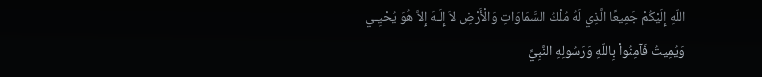اللّهِ إِلَيْكُمْ جَمِيعًا الَّذِي لَهُ مُلْكُ السَّمَاوَاتِ وَالْأَرْضِ لاَ إِلَـهَ إِلاَّ هُوَ يُحْيِـي وَيُمِيتُ فَآمِنُواْ بِاللّهِ وَرَسُولِهِ النَّبِيِّ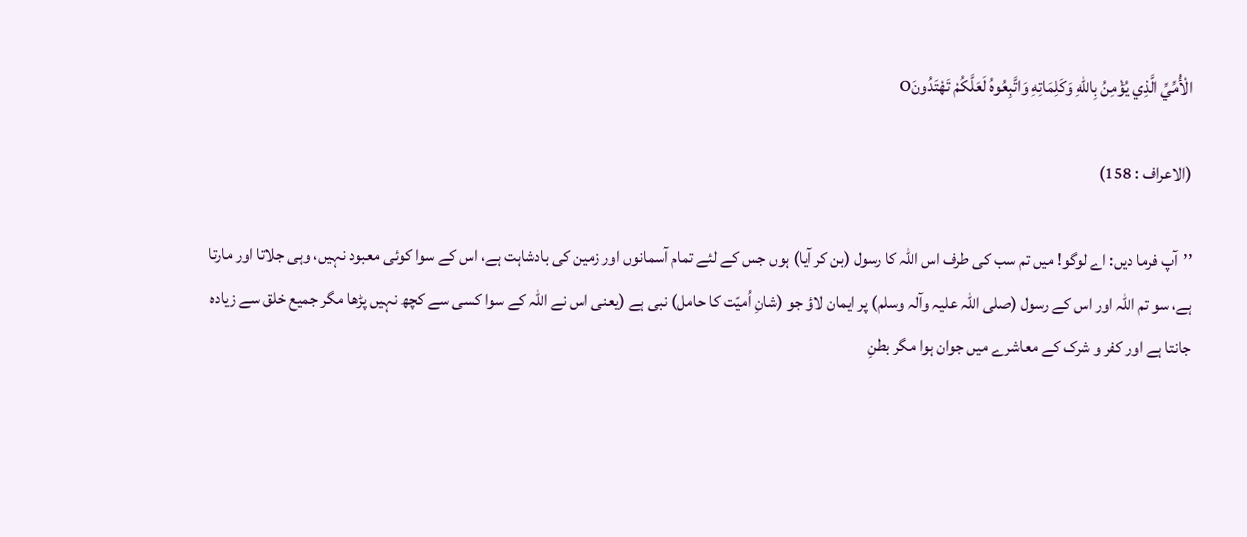الْأُمِّيِّ الَّذِي يُؤْمِنُ بِاللّهِ وَكَلِمَاتِهِ وَاتَّبِعُوهُ لَعَلَّكُمْ تَهْتَدُونَO

(الاعراف : 158)

’’آپ فرما دیں: اے لوگو! میں تم سب کی طرف اس اللہ کا رسول (بن کر آیا) ہوں جس کے لئے تمام آسمانوں اور زمین کی بادشاہت ہے، اس کے سوا کوئی معبود نہیں، وہی جلاتا اور مارتا ہے، سو تم اللہ اور اس کے رسول (صلی اللہ علیہ وآلہ وسلم) پر ایمان لاؤ جو (شانِ اُمیّت کا حامل) نبی ہے (یعنی اس نے اللہ کے سوا کسی سے کچھ نہیں پڑھا مگر جمیع خلق سے زیادہ جانتا ہے اور کفر و شرک کے معاشرے میں جوان ہوا مگر بطنِ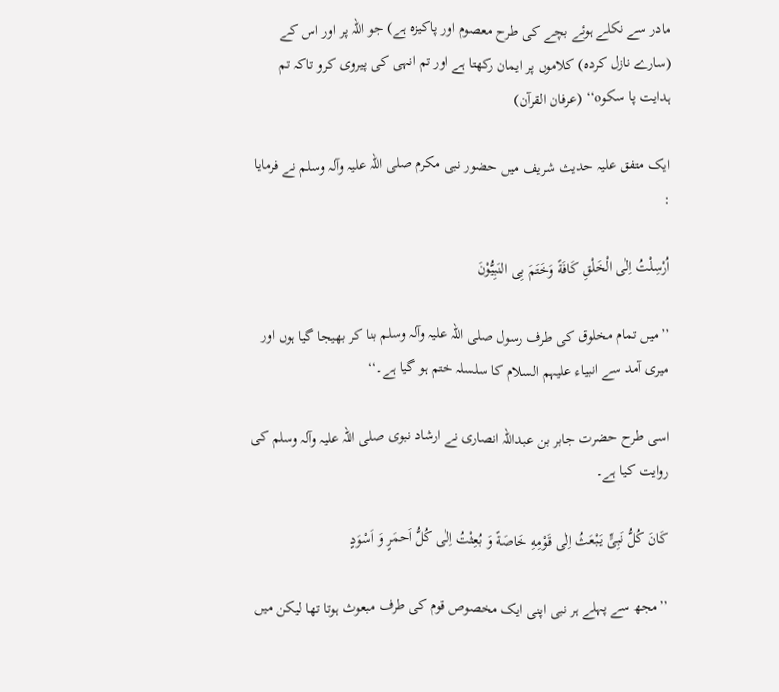مادر سے نکلے ہوئے بچے کی طرح معصوم اور پاکیزہ ہے) جو اللہ پر اور اس کے (سارے نازل کردہ) کلاموں پر ایمان رکھتا ہے اور تم انہی کی پیروی کرو تاکہ تم ہدایت پا سکوo‘‘ (عرفان القرآن)

ایک متفق علیہ حدیث شریف میں حضور نبی مکرم صلی اللہ علیہ وآلہ وسلم نے فرمایا :

اُرْسِلْتُ اِلٰی الْخَلْقِ کَافَةً وَخَتَمَ بِی النَبِيُّوْنَ

’’میں تمام مخلوق کی طرف رسول صلی اللہ علیہ وآلہ وسلم بنا کر بھیجا گیا ہوں اور میری آمد سے انبیاء علیہم السلام کا سلسلہ ختم ہو گیا ہے۔‘‘

اسی طرح حضرت جابر بن عبداللہ انصاری نے ارشاد نبوی صلی اللہ علیہ وآلہ وسلم کی روایت کیا ہے۔

کَانَ کُلُّ نَبِیٍّ يَبْعَثُ اِلٰی قَوْمِهِ خَاصَةً وَ بُعِثْتُ اِلٰی کُلُّ اَحمَرٍ وَ اَسْوَدٍ

’’مجھ سے پہلے ہر نبی اپنی ایک مخصوص قوم کی طرف مبعوث ہوتا تھا لیکن میں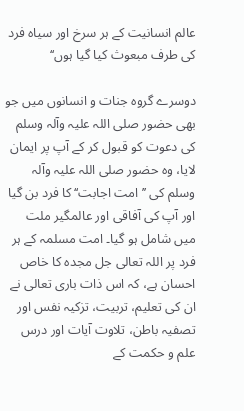عالم انسانیت کے ہر سرخ اور سیاہ فرد کی طرف مبعوث کیا گیا ہوں‘‘

دوسرے گروہ جنات و انسانوں میں جو بھی حضور صلی اللہ علیہ وآلہ وسلم کی دعوت کو قبول کر کے آپ پر ایمان لایا، وہ حضور صلی اللہ علیہ وآلہ وسلم کی ’’امت اجابت‘‘ کا فرد بن گیا اور آپ کی آفاقی اور عالمگیر ملت میں شامل ہو گیا۔ امت مسلمہ کے ہر فرد پر اللہ تعالی جل مجدہ کا خاص احسان ہے، کہ اس ذات باری تعالی نے ان کی تعلیم، تربیت، تزکیہ نفس اور تصفیہ باطن، تلاوت آیات اور درس علم و حکمت کے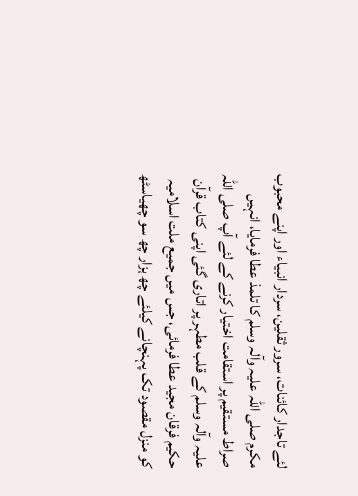لئے تاجدار کائنات، سرور ثقلین، سردار انبیاء اور اپنے محبوب مکرم صلی اللہ علیہ وآلہ وسلم کا تلمذ عطا فرمایا، انہیں صراط مستقیم پر استقامت اختیار کرنے کے لئے آپ صلی اللہ علیہ وآلہ وسلم کے قلب مطہر پر اتاری گئی اپنی کتاب قرآن حکیم فرقان مجید عطا فرمائی، جس میں جمیع ملت اسلامیہ کو منزل مقصود تک پہنچانے کیلئے چھ ہزار چھ سو چھیاسٹھ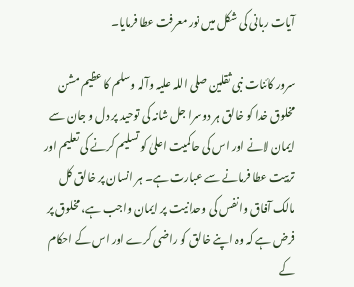آیات ربانی کی شکل میں نور معرفت عطا فرمایا۔

سرور کائنات نبی ثقلین صلی اللہ علیہ وآلہ وسلم کا عظیم مشن مخلوق خدا کو خالق ہر دوسرا جل شانہ کی توحید پر دل و جان سے ایمان لانے اور اس کی حاکمیت اعلیٰ کو تسلیم کرنے کی تعلیم اور تربیت عطا فرمانے سے عبارت ہے۔ ہر انسان پر خالق کل مالک آفاق وانفس کی وحدانیت پر ایمان واجب ہے، مخلوق پر فرض ہے کہ وہ اپنے خالق کو راضی کرے اور اس کے احکام کے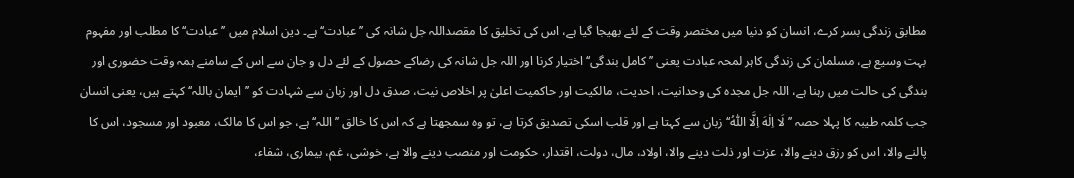مطابق زندگی بسر کرے، انسان کو دنیا میں مختصر وقت کے لئے بھیجا گیا ہے، اس کی تخلیق کا مقصداللہ جل شانہ کی ’’عبادت‘‘ ہے۔ دین اسلام میں ’’عبادت‘‘ کا مطلب اور مفہوم بہت وسیع ہے، مسلمان کی زندگی کاہر لمحہ عبادت یعنی ’’کامل بندگی‘‘ اختیار کرنا اور اللہ جل شانہ کی رضاکے حصول کے لئے دل و جان سے اس کے سامنے ہمہ وقت حضوری اور بندگی کی حالت میں رہنا ہے، اللہ جل مجدہ کی وحدانیت، احدیت، مالکیت اور حاکمیت اعلیٰ پر اخلاص نیت، صدق دل اور زبان سے شہادت کو ’’ایمان باللہ‘‘ کہتے ہیں، یعنی انسان جب کلمہ طیبہ کا پہلا حصہ ’’لَا اِلٰهَ اِلَّا اللّٰهُ‘‘ زبان سے کہتا ہے اور قلب اسکی تصدیق کرتا ہے، تو وہ سمجھتا ہے کہ اس کا خالق ’’اللہ‘‘ ہے، جو اس کا مالک، معبود اور مسجود، اس کا پالنے والا، اس کو رزق دینے والا، عزت اور ذلت دینے والا، اولاد، مال، دولت، اقتدار، حکومت اور منصب دینے والا ہے، خوشی، غم، بیماری، شفاء،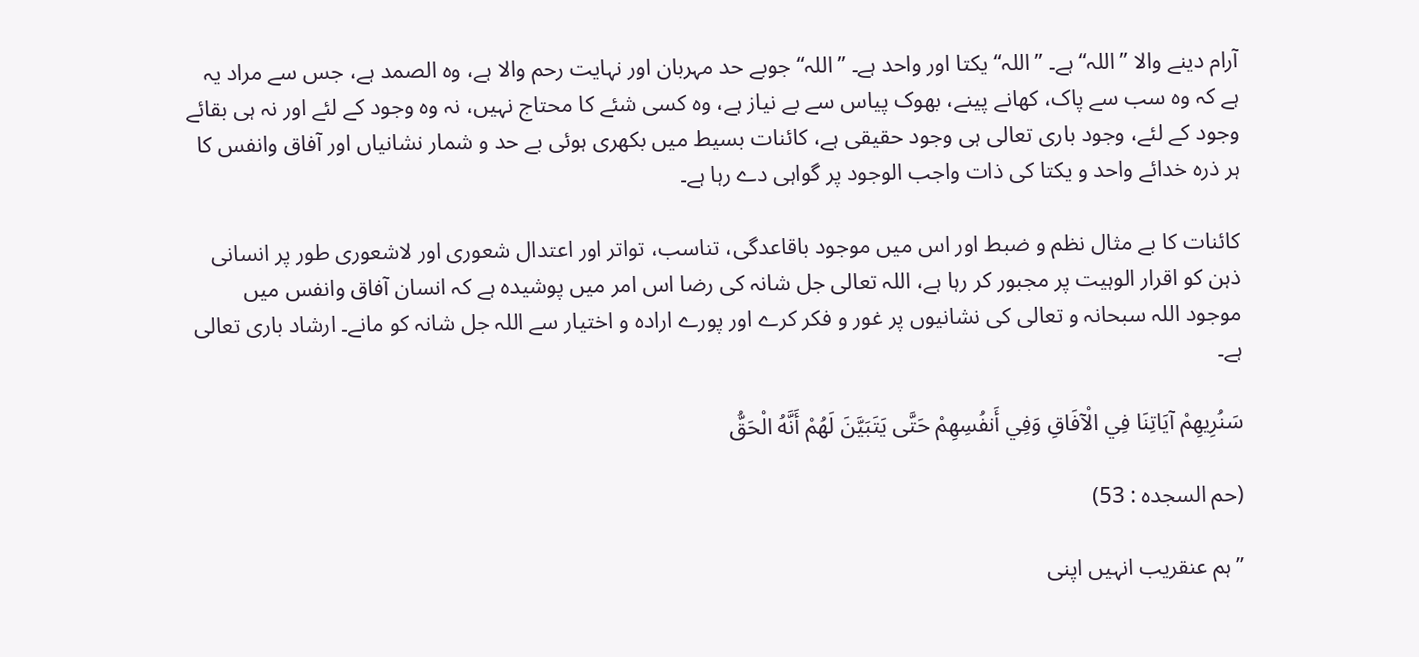آرام دینے والا ’’اللہ‘‘ ہے۔ ’’اللہ‘‘ یکتا اور واحد ہے۔ ’’اللہ‘‘ جوبے حد مہربان اور نہایت رحم والا ہے، وہ الصمد ہے، جس سے مراد یہ ہے کہ وہ سب سے پاک، کھانے پینے، بھوک پیاس سے بے نیاز ہے، وہ کسی شئے کا محتاج نہیں، نہ وہ وجود کے لئے اور نہ ہی بقائے وجود کے لئے، وجود باری تعالی ہی وجود حقیقی ہے، کائنات بسیط میں بکھری ہوئی بے حد و شمار نشانیاں اور آفاق وانفس کا ہر ذرہ خدائے واحد و یکتا کی ذات واجب الوجود پر گواہی دے رہا ہے۔

کائنات کا بے مثال نظم و ضبط اور اس میں موجود باقاعدگی، تناسب، تواتر اور اعتدال شعوری اور لاشعوری طور پر انسانی ذہن کو اقرار الوہیت پر مجبور کر رہا ہے، اللہ تعالی جل شانہ کی رضا اس امر میں پوشیدہ ہے کہ انسان آفاق وانفس میں موجود اللہ سبحانہ و تعالی کی نشانیوں پر غور و فکر کرے اور پورے ارادہ و اختیار سے اللہ جل شانہ کو مانے۔ ارشاد باری تعالی ہے۔

سَنُرِيهِمْ آيَاتِنَا فِي الْآفَاقِ وَفِي أَنفُسِهِمْ حَتَّى يَتَبَيَّنَ لَهُمْ أَنَّهُ الْحَقُّ

(حم السجده : 53)

’’ہم عنقریب انہیں اپنی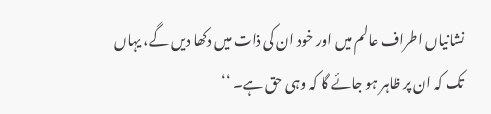نشانیاں اطراف عالم میں اور خود ان کی ذات میں دکھا دیں گے، یہاں تک کہ ان پر ظاہر ہو جائے گا کہ وہی حق ہے۔ ‘‘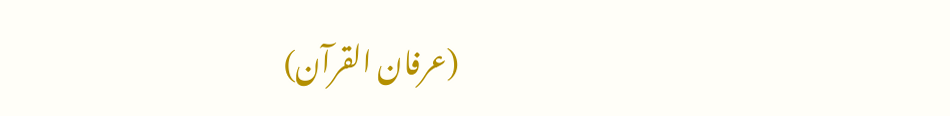(عرفان القرآن)